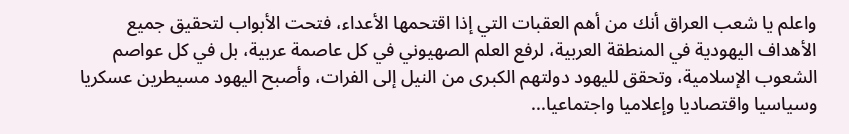واعلم يا شعب العراق أنك من أهم العقبات التي إذا اقتحمها الأعداء، فتحت الأبواب لتحقيق جميع الأهداف اليهودية في المنطقة العربية، لرفع العلم الصهيوني في كل عاصمة عربية، بل في كل عواصم الشعوب الإسلامية، وتحقق لليهود دولتهم الكبرى من النيل إلى الفرات، وأصبح اليهود مسيطرين عسكريا وسياسيا واقتصاديا وإعلاميا واجتماعيا...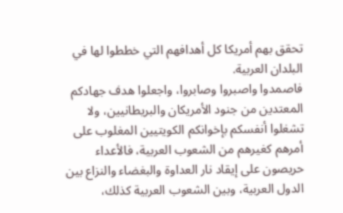تحقق بهم أمريكا كل أهدافهم التي خططوا لها في البلدان العربية.
فاصمدوا واصبروا وصابروا، واجعلوا هدف جهادكم المعتدين من جنود الأمريكان والبريطانيين، ولا تشغلوا أنفسكم بإخوانكم الكويتيين المغلوب على أمرهم كغيرهم من الشعوب العربية، فالأعداء حريصون على إيقاد نار العداوة والبغضاء والنزاع بين الدول العربية، وبين الشعوب العربية كذلك،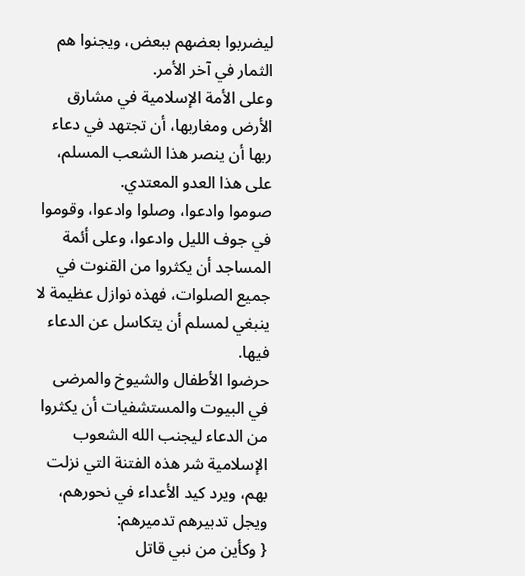ليضربوا بعضهم ببعض، ويجنوا هم الثمار في آخر الأمر.
وعلى الأمة الإسلامية في مشارق الأرض ومغاربها، أن تجتهد في دعاء ربها أن ينصر هذا الشعب المسلم، على هذا العدو المعتدي.
صوموا وادعوا، وصلوا وادعوا، وقوموا في جوف الليل وادعوا، وعلى أئمة المساجد أن يكثروا من القنوت في جميع الصلوات، فهذه نوازل عظيمة لا ينبغي لمسلم أن يتكاسل عن الدعاء فيها.
حرضوا الأطفال والشيوخ والمرضى في البيوت والمستشفيات أن يكثروا من الدعاء ليجنب الله الشعوب الإسلامية شر هذه الفتنة التي نزلت بهم، ويرد كيد الأعداء في نحورهم، ويجل تدبيرهم تدميرهم:
{ وكأين من نبي قاتل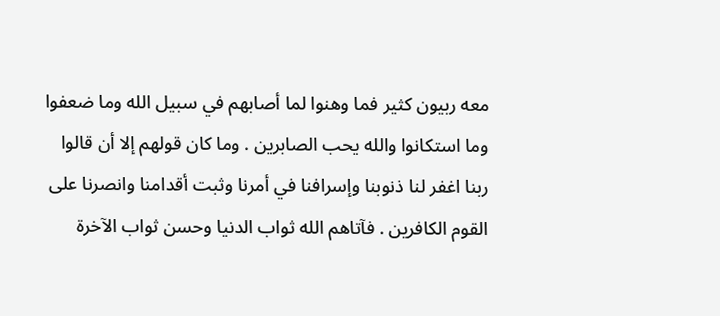معه ربيون كثير فما وهنوا لما أصابهم في سبيل الله وما ضعفوا وما استكانوا والله يحب الصابرين . وما كان قولهم إلا أن قالوا ربنا اغفر لنا ذنوبنا وإسرافنا في أمرنا وثبت أقدامنا وانصرنا على القوم الكافرين . فآتاهم الله ثواب الدنيا وحسن ثواب الآخرة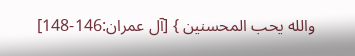والله يحب المحسنين } [آل عمران:146-148]